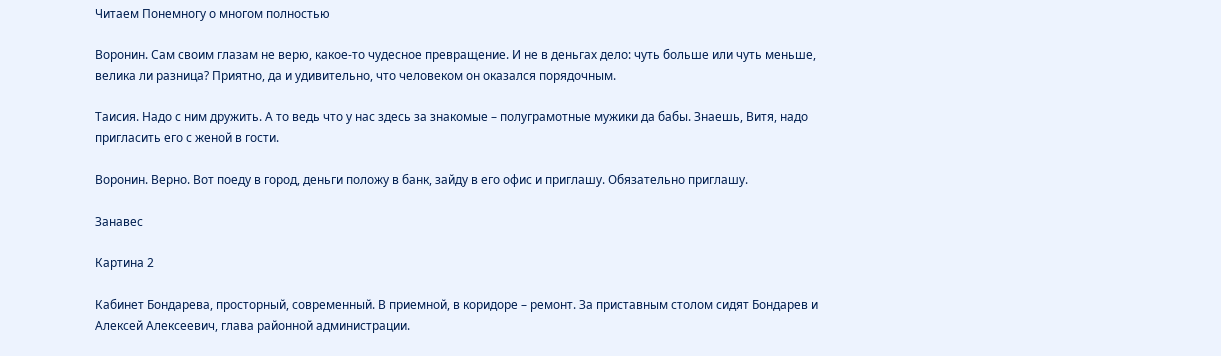Читаем Понемногу о многом полностью

Воронин. Сам своим глазам не верю, какое-то чудесное превращение. И не в деньгах дело: чуть больше или чуть меньше, велика ли разница? Приятно, да и удивительно, что человеком он оказался порядочным.

Таисия. Надо с ним дружить. А то ведь что у нас здесь за знакомые – полуграмотные мужики да бабы. Знаешь, Витя, надо пригласить его с женой в гости.

Воронин. Верно. Вот поеду в город, деньги положу в банк, зайду в его офис и приглашу. Обязательно приглашу.

Занавес

Картина 2

Кабинет Бондарева, просторный, современный. В приемной, в коридоре – ремонт. За приставным столом сидят Бондарев и Алексей Алексеевич, глава районной администрации.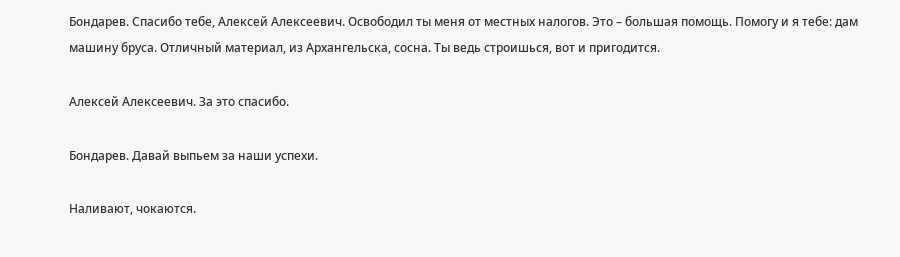Бондарев. Спасибо тебе, Алексей Алексеевич. Освободил ты меня от местных налогов. Это – большая помощь. Помогу и я тебе: дам машину бруса. Отличный материал, из Архангельска, сосна. Ты ведь строишься, вот и пригодится.

Алексей Алексеевич. За это спасибо.

Бондарев. Давай выпьем за наши успехи.

Наливают, чокаются.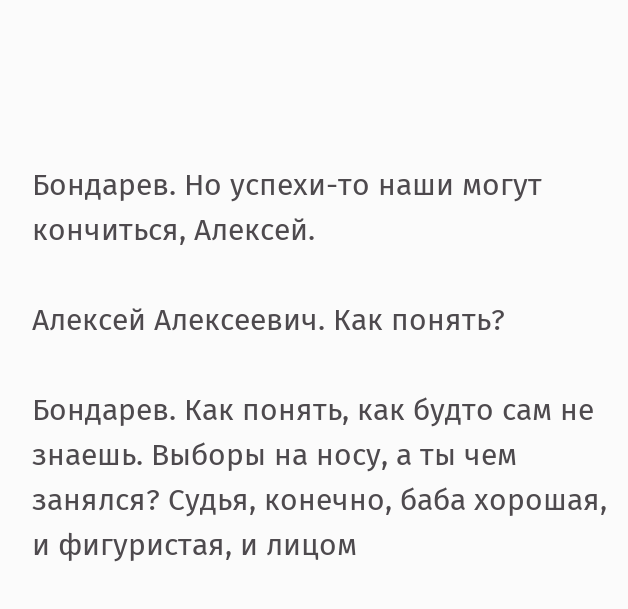Бондарев. Но успехи-то наши могут кончиться, Алексей.

Алексей Алексеевич. Как понять?

Бондарев. Как понять, как будто сам не знаешь. Выборы на носу, а ты чем занялся? Судья, конечно, баба хорошая, и фигуристая, и лицом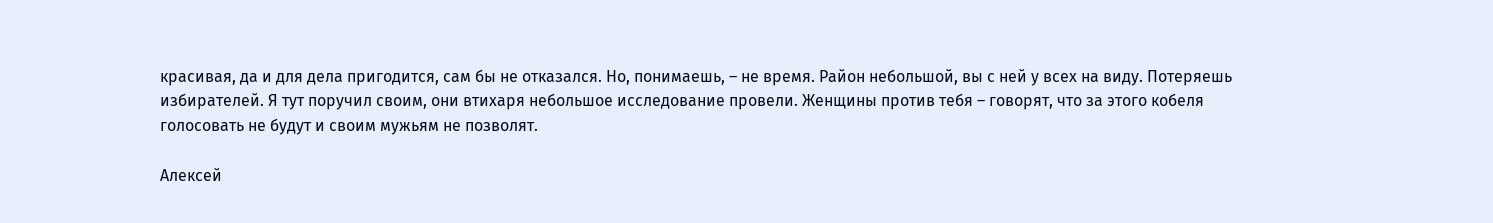красивая, да и для дела пригодится, сам бы не отказался. Но, понимаешь, – не время. Район небольшой, вы с ней у всех на виду. Потеряешь избирателей. Я тут поручил своим, они втихаря небольшое исследование провели. Женщины против тебя – говорят, что за этого кобеля голосовать не будут и своим мужьям не позволят.

Алексей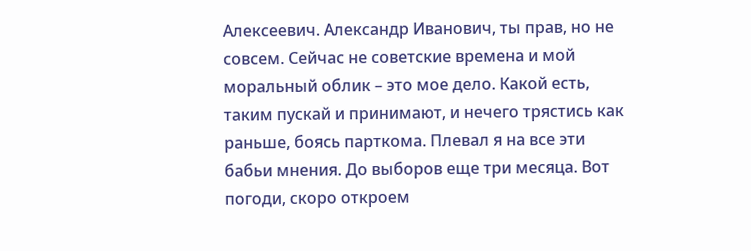Алексеевич. Александр Иванович, ты прав, но не совсем. Сейчас не советские времена и мой моральный облик – это мое дело. Какой есть, таким пускай и принимают, и нечего трястись как раньше, боясь парткома. Плевал я на все эти бабьи мнения. До выборов еще три месяца. Вот погоди, скоро откроем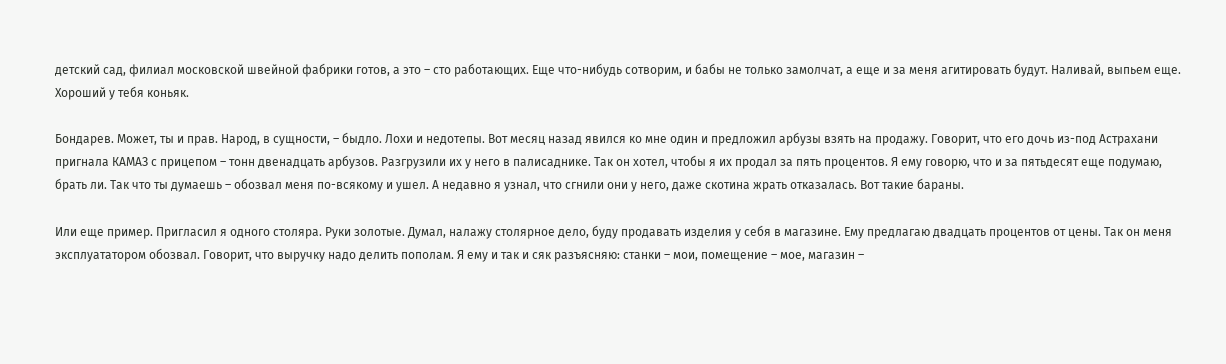детский сад, филиал московской швейной фабрики готов, а это – сто работающих. Еще что-нибудь сотворим, и бабы не только замолчат, а еще и за меня агитировать будут. Наливай, выпьем еще. Хороший у тебя коньяк.

Бондарев. Может, ты и прав. Народ, в сущности, – быдло. Лохи и недотепы. Вот месяц назад явился ко мне один и предложил арбузы взять на продажу. Говорит, что его дочь из-под Астрахани пригнала КАМАЗ с прицепом – тонн двенадцать арбузов. Разгрузили их у него в палисаднике. Так он хотел, чтобы я их продал за пять процентов. Я ему говорю, что и за пятьдесят еще подумаю, брать ли. Так что ты думаешь – обозвал меня по-всякому и ушел. А недавно я узнал, что сгнили они у него, даже скотина жрать отказалась. Вот такие бараны.

Или еще пример. Пригласил я одного столяра. Руки золотые. Думал, налажу столярное дело, буду продавать изделия у себя в магазине. Ему предлагаю двадцать процентов от цены. Так он меня эксплуататором обозвал. Говорит, что выручку надо делить пополам. Я ему и так и сяк разъясняю: станки – мои, помещение – мое, магазин –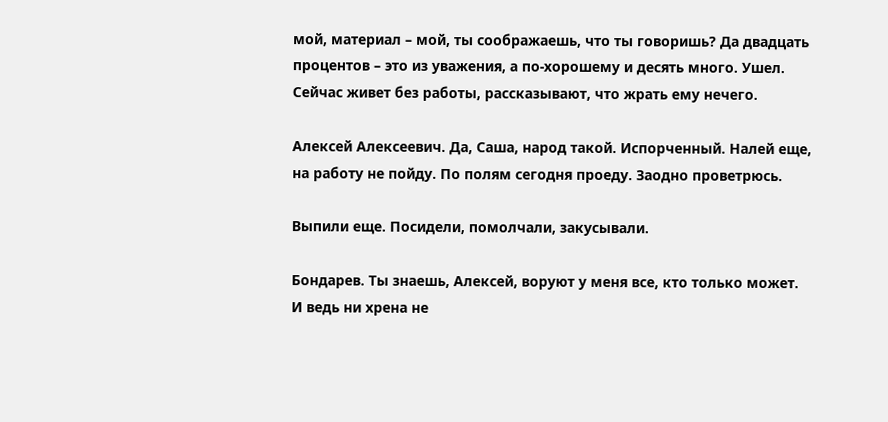мой, материал – мой, ты соображаешь, что ты говоришь? Да двадцать процентов – это из уважения, а по-хорошему и десять много. Ушел. Сейчас живет без работы, рассказывают, что жрать ему нечего.

Алексей Алексеевич. Да, Саша, народ такой. Испорченный. Налей еще, на работу не пойду. По полям сегодня проеду. Заодно проветрюсь.

Выпили еще. Посидели, помолчали, закусывали.

Бондарев. Ты знаешь, Алексей, воруют у меня все, кто только может. И ведь ни хрена не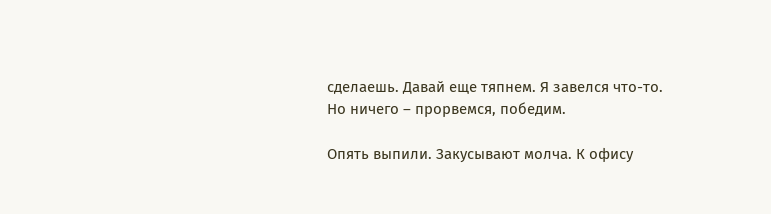сделаешь. Давай еще тяпнем. Я завелся что-то. Но ничего – прорвемся, победим.

Опять выпили. Закусывают молча. К офису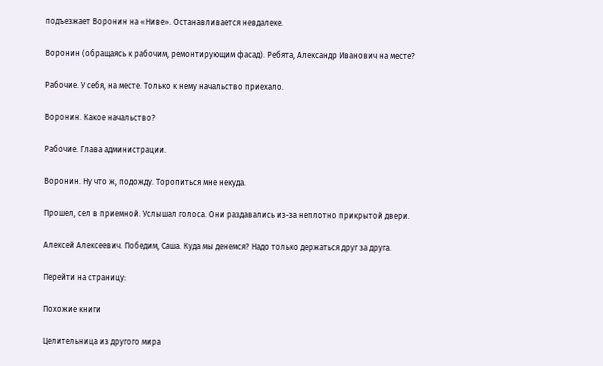подъезжает Воронин на «Ниве». Останавливается невдалеке.

Воронин (обращаясь к рабочим, ремонтирующим фасад). Ребята, Александр Иванович на месте?

Рабочие. У себя, на месте. Только к нему начальство приехало.

Воронин. Какое начальство?

Рабочие. Глава администрации.

Воронин. Ну что ж, подожду. Торопиться мне некуда.

Прошел, сел в приемной. Услышал голоса. Они раздавались из-за неплотно прикрытой двери.

Алексей Алексеевич. Победим, Саша. Куда мы денемся? Надо только держаться друг за друга.

Перейти на страницу:

Похожие книги

Целительница из другого мира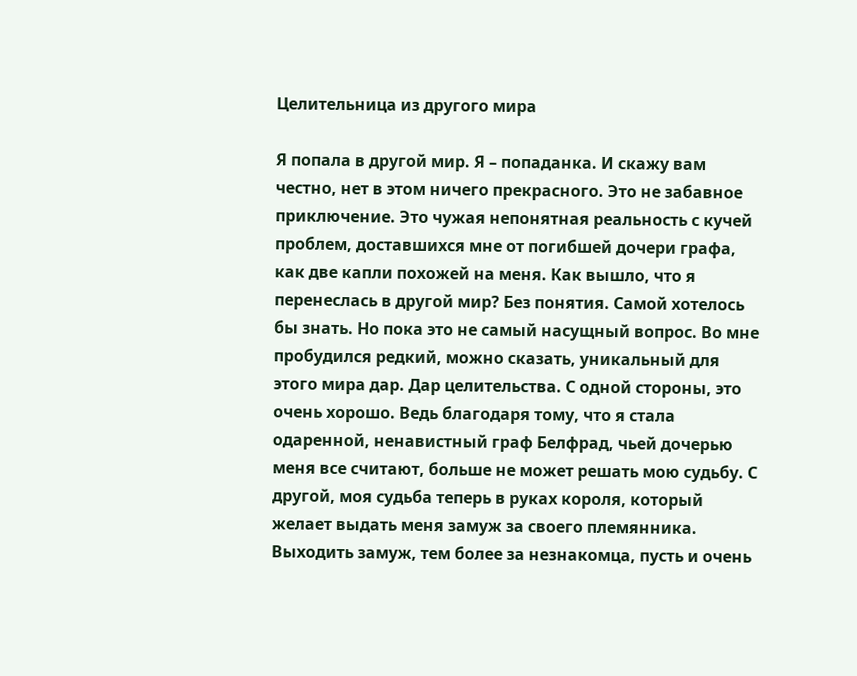Целительница из другого мира

Я попала в другой мир. Я – попаданка. И скажу вам честно, нет в этом ничего прекрасного. Это не забавное приключение. Это чужая непонятная реальность с кучей проблем, доставшихся мне от погибшей дочери графа, как две капли похожей на меня. Как вышло, что я перенеслась в другой мир? Без понятия. Самой хотелось бы знать. Но пока это не самый насущный вопрос. Во мне пробудился редкий, можно сказать, уникальный для этого мира дар. Дар целительства. С одной стороны, это очень хорошо. Ведь благодаря тому, что я стала одаренной, ненавистный граф Белфрад, чьей дочерью меня все считают, больше не может решать мою судьбу. С другой, моя судьба теперь в руках короля, который желает выдать меня замуж за своего племянника. Выходить замуж, тем более за незнакомца, пусть и очень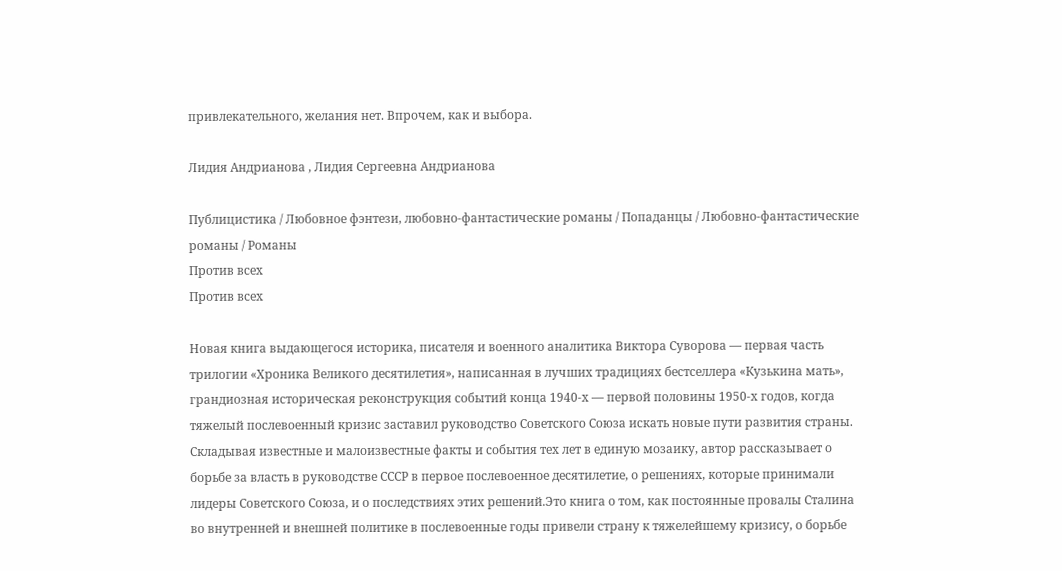привлекательного, желания нет. Впрочем, как и выбора.

Лидия Андрианова , Лидия Сергеевна Андрианова

Публицистика / Любовное фэнтези, любовно-фантастические романы / Попаданцы / Любовно-фантастические романы / Романы
Против всех
Против всех

Новая книга выдающегося историка, писателя и военного аналитика Виктора Суворова — первая часть трилогии «Хроника Великого десятилетия», написанная в лучших традициях бестселлера «Кузькина мать», грандиозная историческая реконструкция событий конца 1940-х — первой половины 1950-х годов, когда тяжелый послевоенный кризис заставил руководство Советского Союза искать новые пути развития страны. Складывая известные и малоизвестные факты и события тех лет в единую мозаику, автор рассказывает о борьбе за власть в руководстве СССР в первое послевоенное десятилетие, о решениях, которые принимали лидеры Советского Союза, и о последствиях этих решений.Это книга о том, как постоянные провалы Сталина во внутренней и внешней политике в послевоенные годы привели страну к тяжелейшему кризису, о борьбе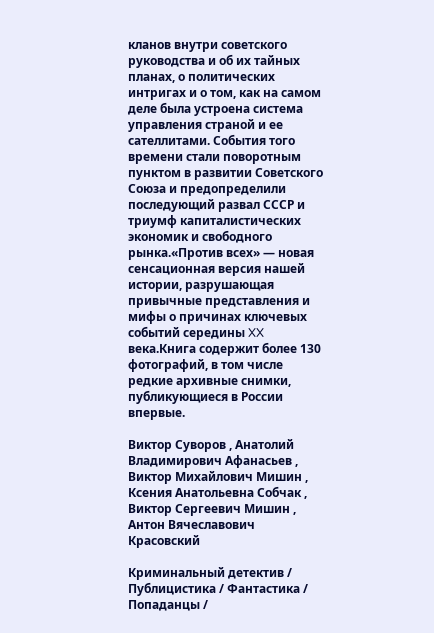кланов внутри советского руководства и об их тайных планах, о политических интригах и о том, как на самом деле была устроена система управления страной и ее сателлитами. События того времени стали поворотным пунктом в развитии Советского Союза и предопределили последующий развал СССР и триумф капиталистических экономик и свободного рынка.«Против всех» — новая сенсационная версия нашей истории, разрушающая привычные представления и мифы о причинах ключевых событий середины XX века.Книга содержит более 130 фотографий, в том числе редкие архивные снимки, публикующиеся в России впервые.

Виктор Суворов , Анатолий Владимирович Афанасьев , Виктор Михайлович Мишин , Ксения Анатольевна Собчак , Виктор Сергеевич Мишин , Антон Вячеславович Красовский

Криминальный детектив / Публицистика / Фантастика / Попаданцы /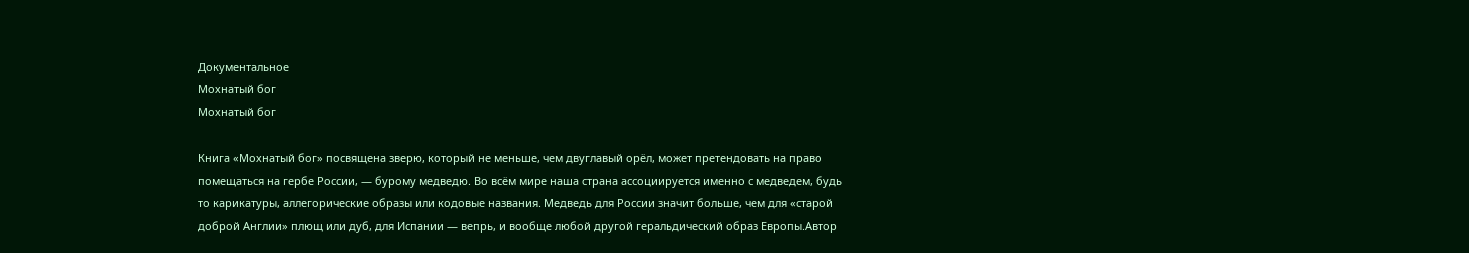Документальное
Мохнатый бог
Мохнатый бог

Книга «Мохнатый бог» посвящена зверю, который не меньше, чем двуглавый орёл, может претендовать на право помещаться на гербе России, — бурому медведю. Во всём мире наша страна ассоциируется именно с медведем, будь то карикатуры, аллегорические образы или кодовые названия. Медведь для России значит больше, чем для «старой доброй Англии» плющ или дуб, для Испании — вепрь, и вообще любой другой геральдический образ Европы.Автор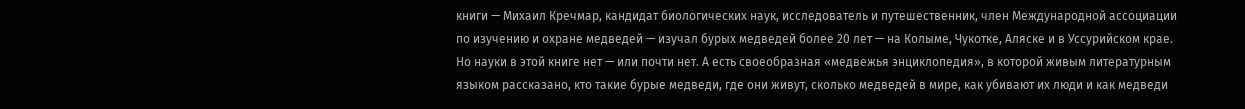книги — Михаил Кречмар, кандидат биологических наук, исследователь и путешественник, член Международной ассоциации по изучению и охране медведей — изучал бурых медведей более 20 лет — на Колыме, Чукотке, Аляске и в Уссурийском крае. Но науки в этой книге нет — или почти нет. А есть своеобразная «медвежья энциклопедия», в которой живым литературным языком рассказано, кто такие бурые медведи, где они живут, сколько медведей в мире, как убивают их люди и как медведи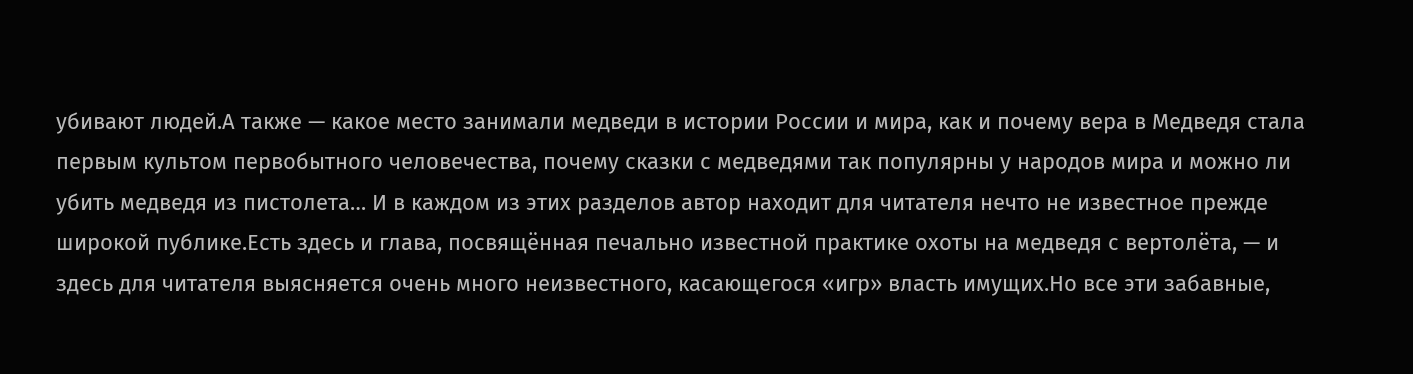убивают людей.А также — какое место занимали медведи в истории России и мира, как и почему вера в Медведя стала первым культом первобытного человечества, почему сказки с медведями так популярны у народов мира и можно ли убить медведя из пистолета… И в каждом из этих разделов автор находит для читателя нечто не известное прежде широкой публике.Есть здесь и глава, посвящённая печально известной практике охоты на медведя с вертолёта, — и здесь для читателя выясняется очень много неизвестного, касающегося «игр» власть имущих.Но все эти забавные,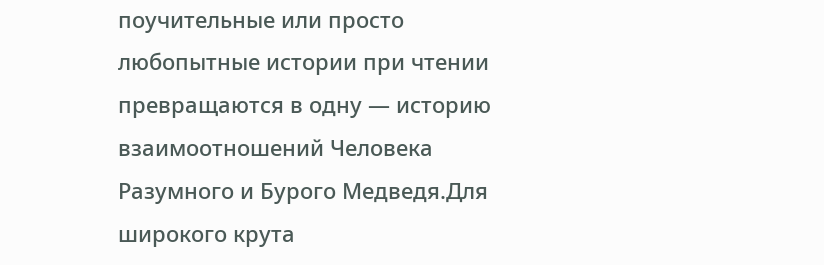поучительные или просто любопытные истории при чтении превращаются в одну — историю взаимоотношений Человека Разумного и Бурого Медведя.Для широкого крута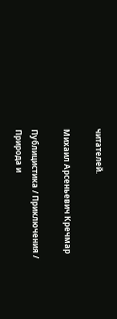читателей.

Михаил Арсеньевич Кречмар

Публицистика / Приключения / Природа и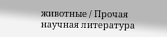животные / Прочая научная литература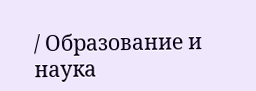/ Образование и наука